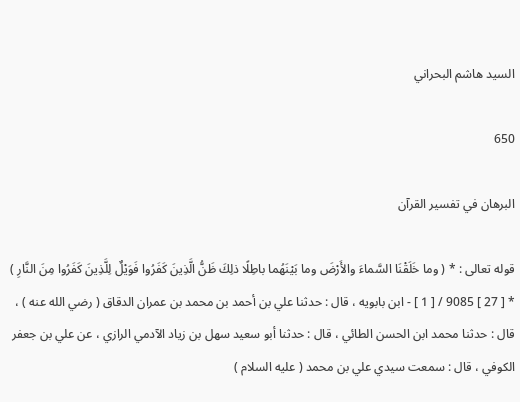السيد هاشم البحراني

650

البرهان في تفسير القرآن

قوله تعالى : * ( وما خَلَقْنَا السَّماءَ والأَرْضَ وما بَيْنَهُما باطِلًا ذلِكَ ظَنُّ الَّذِينَ كَفَرُوا فَوَيْلٌ لِلَّذِينَ كَفَرُوا مِنَ النَّارِ ) * [ 27 ] 9085 / [ 1 ] - ابن بابويه ، قال : حدثنا علي بن أحمد بن محمد بن عمران الدقاق ( رضي الله عنه ) ، قال : حدثنا محمد ابن الحسن الطائي ، قال : حدثنا أبو سعيد سهل بن زياد الآدمي الرازي ، عن علي بن جعفر الكوفي ، قال : سمعت سيدي علي بن محمد ( عليه السلام )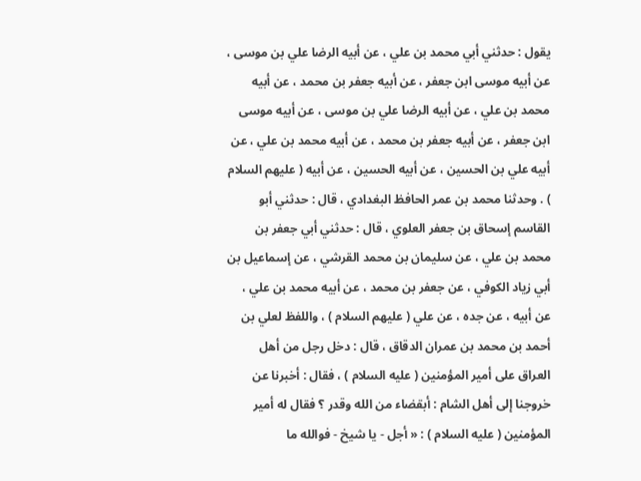يقول : حدثني أبي محمد بن علي ، عن أبيه الرضا علي بن موسى ، عن أبيه موسى ابن جعفر ، عن أبيه جعفر بن محمد ، عن أبيه محمد بن علي ، عن أبيه الرضا علي بن موسى ، عن أبيه موسى ابن جعفر ، عن أبيه جعفر بن محمد ، عن أبيه محمد بن علي ، عن أبيه علي بن الحسين ، عن أبيه الحسين ، عن أبيه ( عليهم السلام ) . وحدثنا محمد بن عمر الحافظ البغدادي ، قال : حدثني أبو القاسم إسحاق بن جعفر العلوي ، قال : حدثني أبي جعفر بن محمد بن علي ، عن سليمان بن محمد القرشي ، عن إسماعيل بن أبي زياد الكوفي ، عن جعفر بن محمد ، عن أبيه محمد بن علي ، عن أبيه ، عن جده ، عن علي ( عليهم السلام ) ، واللفظ لعلي بن أحمد بن محمد بن عمران الدقاق ، قال : دخل رجل من أهل العراق على أمير المؤمنين ( عليه السلام ) ، فقال : أخبرنا عن خروجنا إلى أهل الشام : أبقضاء من الله وقدر ؟ فقال له أمير المؤمنين ( عليه السلام ) : « أجل - يا شيخ - فوالله ما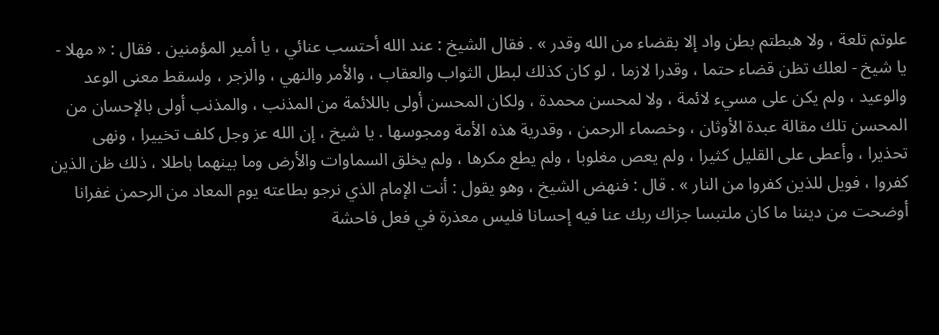علوتم تلعة ، ولا هبطتم بطن واد إلا بقضاء من الله وقدر » . فقال الشيخ : عند الله أحتسب عنائي ، يا أمير المؤمنين . فقال : « مهلا - يا شيخ - لعلك تظن قضاء حتما ، وقدرا لازما ، لو كان كذلك لبطل الثواب والعقاب ، والأمر والنهي ، والزجر ، ولسقط معنى الوعد والوعيد ، ولم يكن على مسيء لائمة ، ولا لمحسن محمدة ، ولكان المحسن أولى باللائمة من المذنب ، والمذنب أولى بالإحسان من المحسن تلك مقالة عبدة الأوثان ، وخصماء الرحمن ، وقدرية هذه الأمة ومجوسها . يا شيخ ، إن الله عز وجل كلف تخييرا ، ونهى تحذيرا ، وأعطى على القليل كثيرا ، ولم يعص مغلوبا ، ولم يطع مكرها ، ولم يخلق السماوات والأرض وما بينهما باطلا ، ذلك ظن الذين كفروا ، فويل للذين كفروا من النار » . قال : فنهض الشيخ ، وهو يقول : أنت الإمام الذي نرجو بطاعته يوم المعاد من الرحمن غفرانا أوضحت من ديننا ما كان ملتبسا جزاك ربك عنا فيه إحسانا فليس معذرة في فعل فاحشة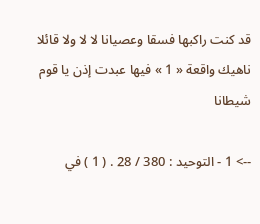قد كنت راكبها فسقا وعصيانا لا لا ولا قائلا ناهيك واقعة « 1 » فيها عبدت إذن يا قوم شيطانا

--> 1 - التوحيد : 380 / 28 . ( 1 ) في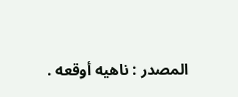المصدر : ناهيه أوقعه .